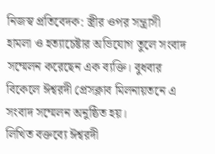নিজস্ব প্রতিবেদক: স্ত্রীর ওপর সন্ত্রাসী হামলা ও হত্যাচেষ্টার অভিযোগ তুলে সংবাদ সম্মেলন করেছেন এক ব্যক্তি। বুধবার বিকেলে ঈশ্বরদী প্রেসক্লাব মিলনায়তনে এ সংবাদ সম্মেলন অনুষ্ঠিত হয়।
লিখিত বক্তব্যে ঈশ্বরদী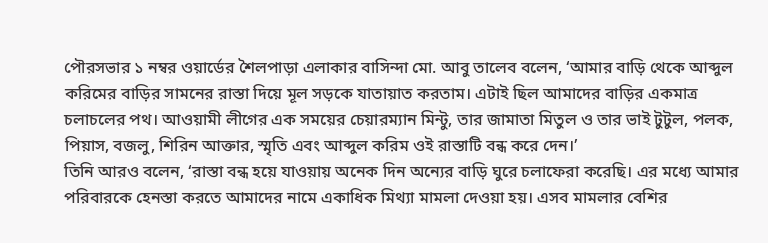পৌরসভার ১ নম্বর ওয়ার্ডের শৈলপাড়া এলাকার বাসিন্দা মো. আবু তালেব বলেন, ‘আমার বাড়ি থেকে আব্দুল করিমের বাড়ির সামনের রাস্তা দিয়ে মূল সড়কে যাতায়াত করতাম। এটাই ছিল আমাদের বাড়ির একমাত্র চলাচলের পথ। আওয়ামী লীগের এক সময়ের চেয়ারম্যান মিন্টু, তার জামাতা মিতুল ও তার ভাই টুটুল, পলক, পিয়াস, বজলু, শিরিন আক্তার, স্মৃতি এবং আব্দুল করিম ওই রাস্তাটি বন্ধ করে দেন।’
তিনি আরও বলেন, ‘রাস্তা বন্ধ হয়ে যাওয়ায় অনেক দিন অন্যের বাড়ি ঘুরে চলাফেরা করেছি। এর মধ্যে আমার পরিবারকে হেনস্তা করতে আমাদের নামে একাধিক মিথ্যা মামলা দেওয়া হয়। এসব মামলার বেশির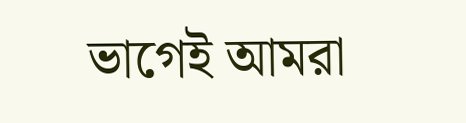ভাগেই আমরা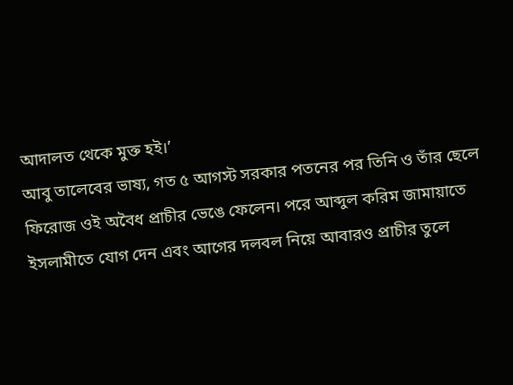আদালত থেকে মুক্ত হই।’
আবু তালেবের ভাষ্য, গত ৫ আগস্ট সরকার পতনের পর তিনি ও তাঁর ছেলে ফিরোজ ওই অবৈধ প্রাচীর ভেঙে ফেলেন। পরে আব্দুল করিম জামায়াতে ইসলামীতে যোগ দেন এবং আগের দলবল নিয়ে আবারও প্রাচীর তুলে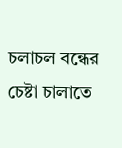চলাচল বন্ধের চেষ্টা চালাতে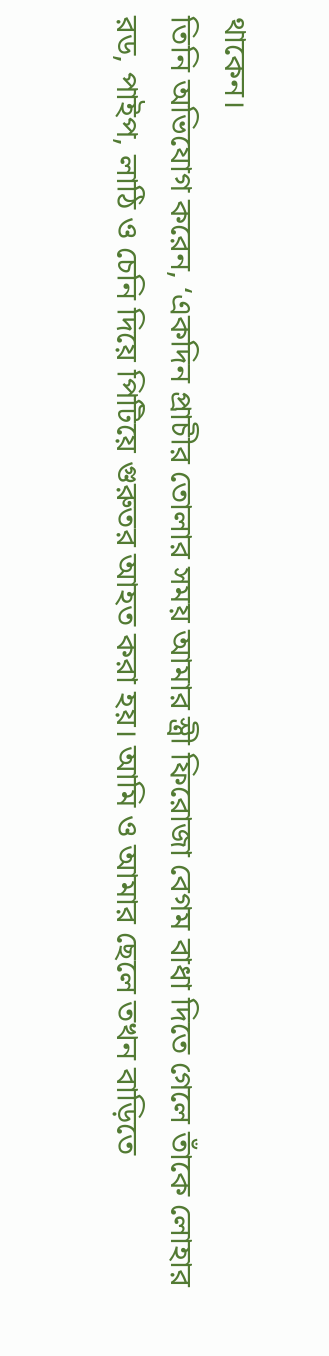থাকেন।
তিনি অভিযোগ করেন, ‘একদিন প্রাচীর তোলার সময় আমার স্ত্রী ফিরোজা বেগম বাধা দিতে গেলে তাঁকে লোহার রড, পাইপ, লাঠি ও চেনি দিয়ে পিটিয়ে গুরুতর আহত করা হয়। আমি ও আমার ছেলে তখন বাড়িতে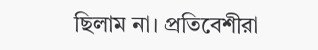ছিলাম না। প্রতিবেশীরা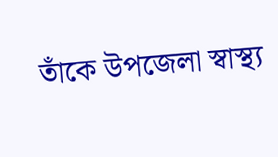তাঁকে উপজেলা স্বাস্থ্য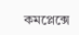কমপ্লেক্সে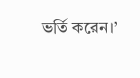ভর্তি করেন।’